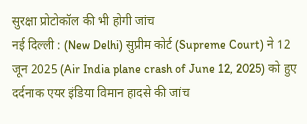सुरक्षा प्रोटोकॉल की भी होगी जांच
नई दिल्ली : (New Delhi) सुप्रीम कोर्ट (Supreme Court) ने 12 जून 2025 (Air India plane crash of June 12, 2025) को हुए दर्दनाक एयर इंडिया विमान हादसे की जांच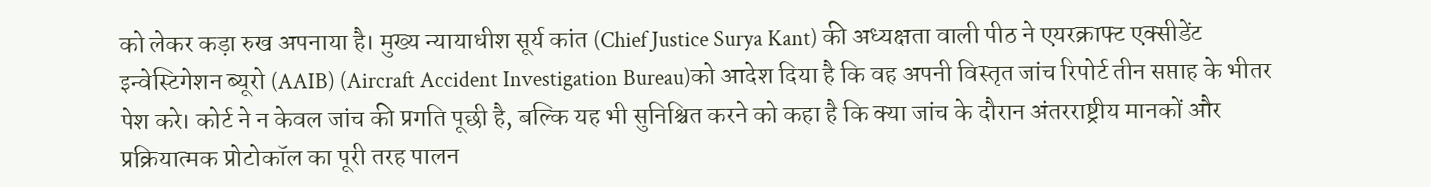को लेकर कड़ा रुख अपनाया है। मुख्य न्यायाधीश सूर्य कांत (Chief Justice Surya Kant) की अध्यक्षता वाली पीठ ने एयरक्राफ्ट एक्सीडेंट इन्वेस्टिगेशन ब्यूरो (AAIB) (Aircraft Accident Investigation Bureau)को आदेश दिया है कि वह अपनी विस्तृत जांच रिपोर्ट तीन सप्ताह के भीतर पेश करे। कोर्ट ने न केवल जांच की प्रगति पूछी है, बल्कि यह भी सुनिश्चित करने को कहा है कि क्या जांच के दौरान अंतरराष्ट्रीय मानकों और प्रक्रियात्मक प्रोटोकॉल का पूरी तरह पालन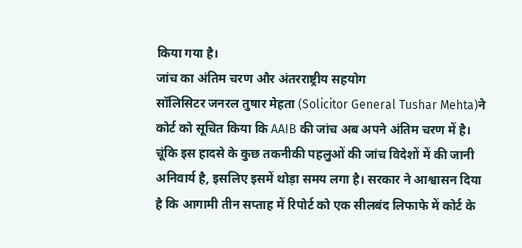किया गया है।
जांच का अंतिम चरण और अंतरराष्ट्रीय सहयोग
सॉलिसिटर जनरल तुषार मेहता (Solicitor General Tushar Mehta)ने कोर्ट को सूचित किया कि AAIB की जांच अब अपने अंतिम चरण में है। चूंकि इस हादसे के कुछ तकनीकी पहलुओं की जांच विदेशों में की जानी अनिवार्य है, इसलिए इसमें थोड़ा समय लगा है। सरकार ने आश्वासन दिया है कि आगामी तीन सप्ताह में रिपोर्ट को एक सीलबंद लिफाफे में कोर्ट के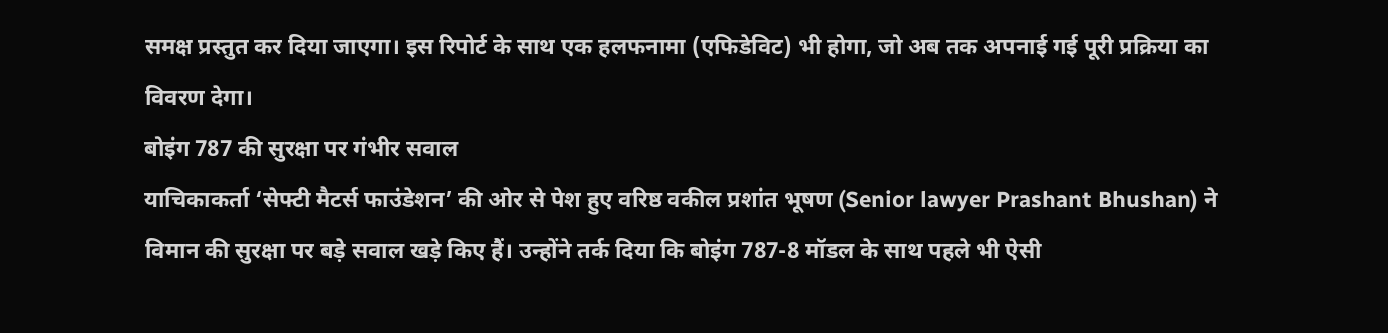समक्ष प्रस्तुत कर दिया जाएगा। इस रिपोर्ट के साथ एक हलफनामा (एफिडेविट) भी होगा, जो अब तक अपनाई गई पूरी प्रक्रिया का विवरण देगा।
बोइंग 787 की सुरक्षा पर गंभीर सवाल
याचिकाकर्ता ‘सेफ्टी मैटर्स फाउंडेशन’ की ओर से पेश हुए वरिष्ठ वकील प्रशांत भूषण (Senior lawyer Prashant Bhushan) ने विमान की सुरक्षा पर बड़े सवाल खड़े किए हैं। उन्होंने तर्क दिया कि बोइंग 787-8 मॉडल के साथ पहले भी ऐसी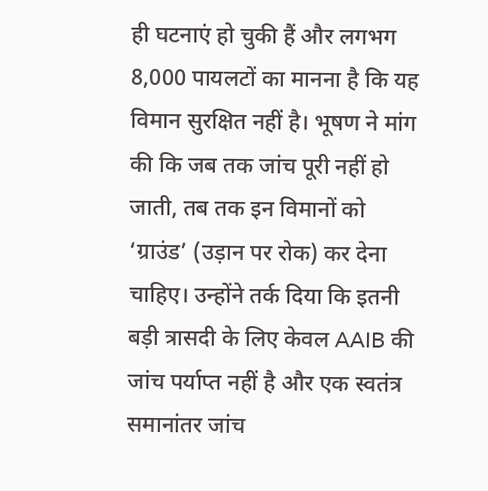ही घटनाएं हो चुकी हैं और लगभग 8,000 पायलटों का मानना है कि यह विमान सुरक्षित नहीं है। भूषण ने मांग की कि जब तक जांच पूरी नहीं हो जाती, तब तक इन विमानों को ‘ग्राउंड’ (उड़ान पर रोक) कर देना चाहिए। उन्होंने तर्क दिया कि इतनी बड़ी त्रासदी के लिए केवल AAIB की जांच पर्याप्त नहीं है और एक स्वतंत्र समानांतर जांच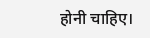होनी चाहिए।